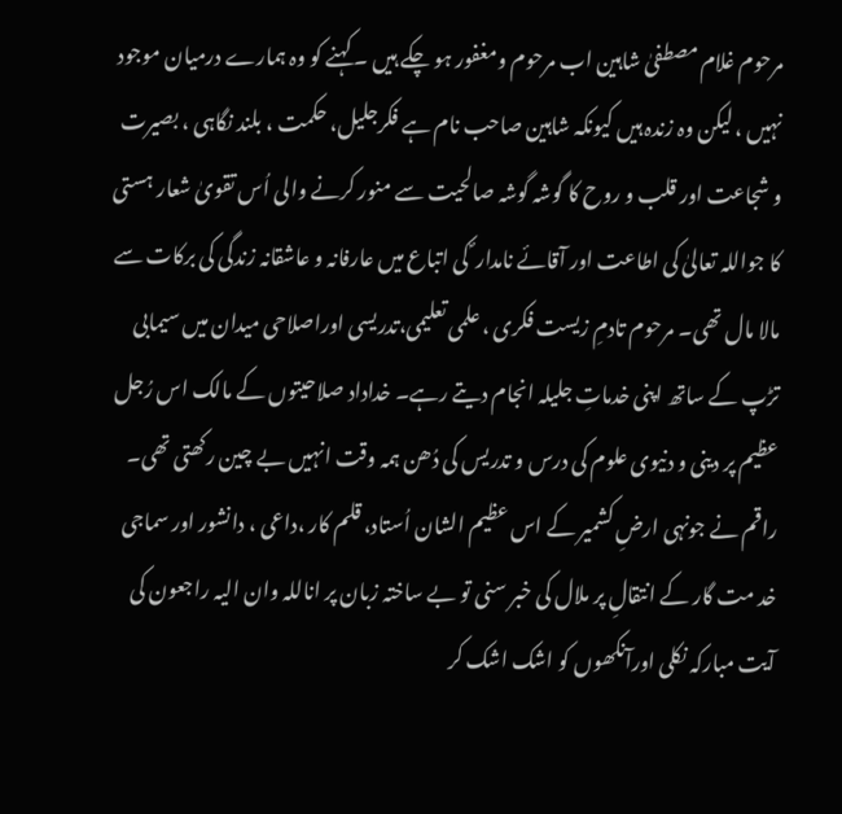مرحوم غلام مصطفیٰ شاہین اب مرحوم ومغفور ہو چکے ہیں ۔ کہنے کو وہ ہمارے درمیان موجود نہیں ، لیکن وہ زندہ ہیں کیونکہ شاہین صاحب نام ہے فکرجلیل، حکمت ، بلند نگاہی ، بصیرت و شجاعت اور قلب و روح کا گوشہ گوشہ صالحیت سے منور کرنے والی اُس تقویٰ شعار ہستی کا جواللہ تعالیٰ کی اطاعت اور آقائے نامدار ؐ کی اتباع میں عارفانہ و عاشقانہ زندگی کی برکات سے مالا مال تھی۔ مرحوم تادمِ زیست فکری ، علمی تعلیمی،تدریسی اوراصلاحی میدان میں سیمابی تڑپ کے ساتھ اپنی خدماتِ جلیلہ انجام دیتے رہے۔ خداداد صلاحیتوں کے مالک اس رُجل عظیم پر دینی و دنیوی علوم کی درس و تدریس کی دُھن ہمہ وقت انہیں بے چین رکھتی تھی۔ راقم نے جونہی ارضِ کشمیر کے اس عظیم الشان اُستاد، قلم کار ،داعی ، دانشور اور سماجی خد مت گار کے انتقالِ پر ملال کی خبر سنی تو بے ساختہ زبان پر اناللہ وان الیہ راجعون کی آیت مبارکہ نکلی اورآنکھوں کو اشک اشک کر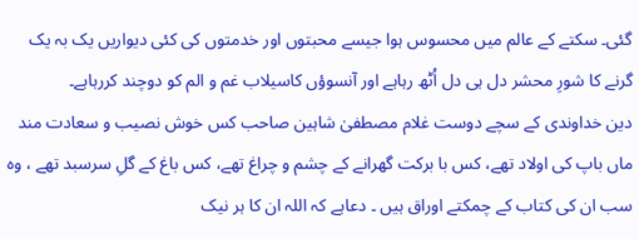گئی۔ سکتے کے عالم میں محسوس ہوا جیسے محبتوں اور خدمتوں کی کئی دیواریں یک بہ یک گرنے کا شورِ محشر دل ہی دل اُٹھ رہاہے اور آنسوؤں کاسیلاب غم و الم کو دوچند کررہاہے۔
دین خداوندی کے سچے دوست غلام مصطفیٰ شاہین صاحب کس خوش نصیب و سعادت مند ماں باپ کی اولاد تھے، کس با برکت گھرانے کے چشم و چراغ تھے، کس باغ کے گلِ سرسبد تھے ، وہ سب ان کی کتاب کے چمکتے اوراق ہیں ۔ دعاہے کہ اللہ ان کا ہر نیک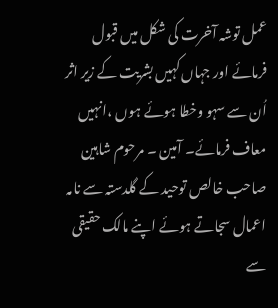عمل توشہ آخرت کی شکل میں قبول فرمائے اور جہاں کہیں بشریت کے زیر اثر اُن سے سہو وخطا ہوئے ہوں ،انہیں معاف فرمائے۔ آمین ۔ مرحوم شاہین صاحب خالص توحید کے گلدستہ سے نامہ اعمال سجاتے ہوئے اپنے مالک حقیقی سے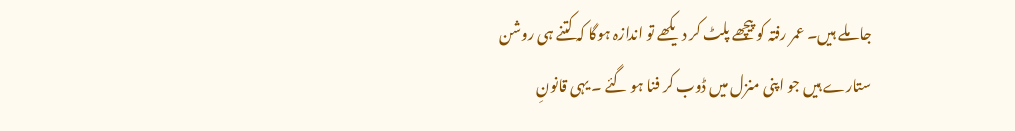جا ملے ہیں۔ عمر رفتہ کو پیچھے پلٹ کر دیکھے تو اندازہ ہوگا کہ کتنے ہی روشن ستارے ہیں جو اپنی منزل میں ڈوب کر فنا ہو گئے ۔ یہی قانونِ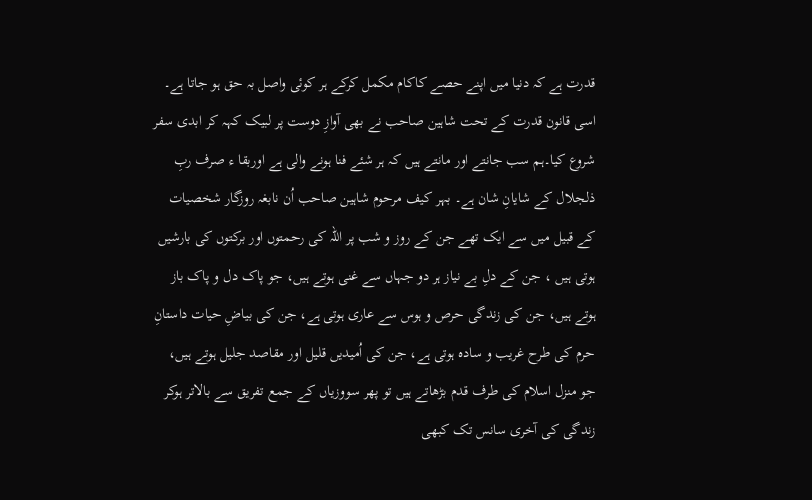قدرت ہے کہ دنیا میں اپنے حصے کاکام مکمل کرکے ہر کوئی واصل بہ حق ہو جاتا ہے۔ اسی قانون قدرت کے تحت شاہین صاحب نے بھی آوازِ دوست پر لبیک کہہ کر ابدی سفر شروع کیا۔ہم سب جانتے اور مانتے ہیں کہ ہر شئے فنا ہونے والی ہے اوربقا ء صرف ربِ ذلجلال کے شایانِ شان ہے۔ بہر کیف مرحوم شاہین صاحب اُن نابغہ روزگار شخصیات کے قبیل میں سے ایک تھے جن کے روز و شب پر اللہ کی رحمتوں اور برکتوں کی بارشیں ہوتی ہیں ، جن کے دلِ بے نیاز ہر دو جہاں سے غنی ہوتے ہیں، جو پاک دل و پاک باز ہوتے ہیں، جن کی زندگی حرص و ہوس سے عاری ہوتی ہے، جن کی بیاضِ حیات داستانِ حرم کی طرح غریب و سادہ ہوتی ہے، جن کی اُمیدیں قلیل اور مقاصد جلیل ہوتے ہیں، جو منزل اسلام کی طرف قدم بڑھاتے ہیں تو پھر سووزیاں کے جمع تفریق سے بالاتر ہوکر زندگی کی آخری سانس تک کبھی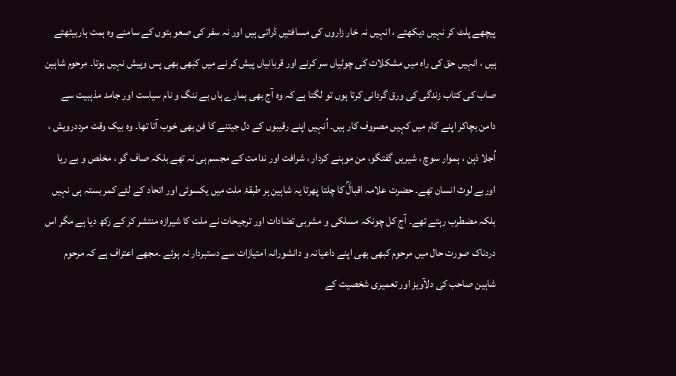پیچھے پلٹ کر نہیں دیکھتے ، انہیں نہ خار زاروں کی مسافتیں ڈراتی ہیں اور نہ سفر کی صعو بتوں کے سامنے وہ ہمت ہاربیٹھتے ہیں ، انہیں حق کی راہ میں مشکلات کی چوٹیاں سر کرنے اور قربانیاں پیش کر نے میں کبھی بھی پس وپیش نہیں ہوتا۔ مرحوم شاہین صاب کی کتاب زندگی کی ورق گردانی کرتا ہوں تو لگتا ہے کہ وہ آج بھی ہمارے ہاں بے ننگ و نام سیاست اور جامد مذہبیت سے دامن بچاکر اپنے کام میں کہیں مصروف کار ہیں۔ اُنہیں اپنے رقیبوں کے دل جیتنے کا فن بھی خوب آتا تھا۔ وہ بیک وقت مرددرویش ، اُجلا ذہن ، ہموار سوچ ، شیریں گفتگو، من موہنے کردار ، شرافت اور ندامت کے مجسم ہی نہ تھے بلکہ صاف گو ، مخلص و بے ریا اوربے لوث انسان تھے۔ حضرت علامہ اقبالؒ کا چلتا پھرتا یہ شاہین ہر طبقۂ ملت میں یکسوئی اور اتحاد کے لئے کمر بستہ ہی نہیں بلکہ مضطرب رہتے تھے۔ آج کل چونکہ مسلکی و مشربی تضادات اور ترجیحات نے ملت کا شیرازہ منتشر کر کے رکھ دیا ہے مگر اس دردناک صورت حال میں مرحوم کبھی بھی اپنے داعیانہ و دانشورانہ امتیازات سے دستبردار نہ ہوئے ۔مجھے اعتراف ہے کہ مرحوم شاہین صاحب کی دلآویز اور تعمیری شخصیت کے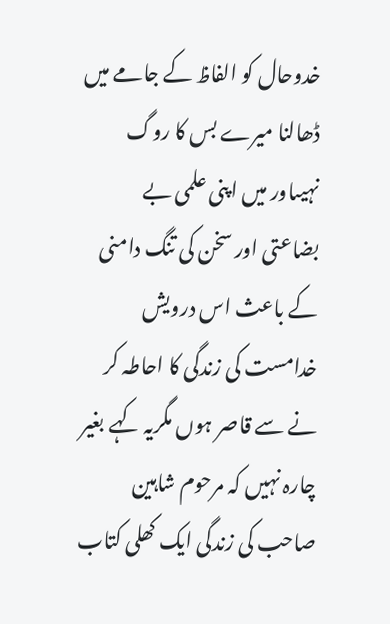خدوحال کو الفاظ کے جامے میں ڈھالنا میرے بس کا روگ نہیںاور میں اپنی علمی بے بضاعتی اور سخن کی تنگ دامنی کے باعث اس درویش خدامست کی زندگی کا احاطہ کر نے سے قاصر ہوں مگریہ کہے بغیر چارہ نہیں کہ مرحوم شاہین صاحب کی زندگی ایک کھلی کتاب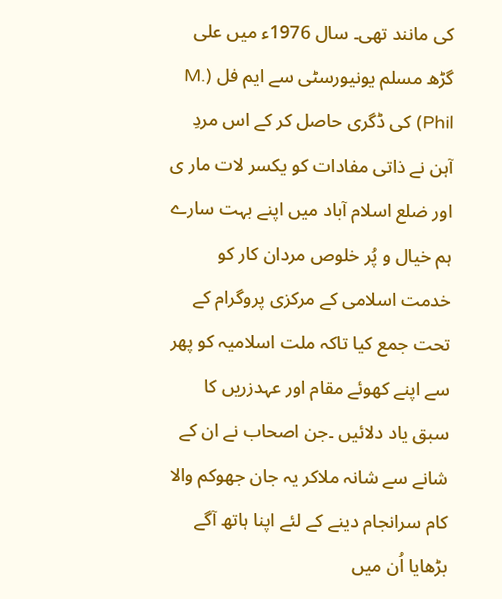کی مانند تھی۔ سال 1976ء میں علی گڑھ مسلم یونیورسٹی سے ایم فل (M. Phil) کی ڈگری حاصل کر کے اس مردِ آہن نے ذاتی مفادات کو یکسر لات مار ی اور ضلع اسلام آباد میں اپنے بہت سارے ہم خیال و پُر خلوص مردان کار کو خدمت اسلامی کے مرکزی پروگرام کے تحت جمع کیا تاکہ ملت اسلامیہ کو پھر سے اپنے کھوئے مقام اور عہدزریں کا سبق یاد دلائیں ۔جن اصحاب نے ان کے شانے سے شانہ ملاکر یہ جان جھوکم والا کام سرانجام دینے کے لئے اپنا ہاتھ آگے بڑھایا اُن میں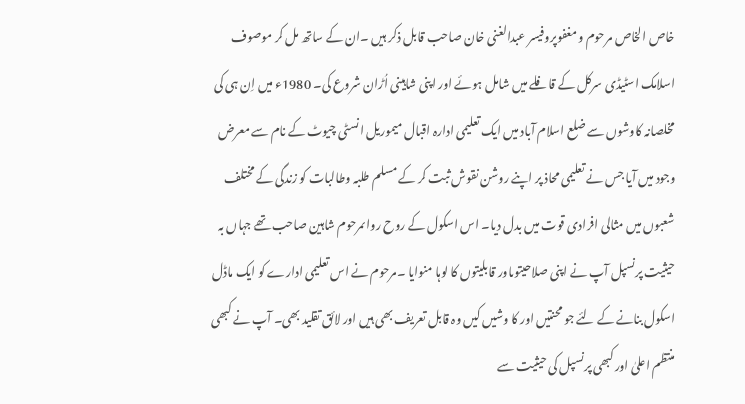خاص الخاص مرحوم و مغفوپروفیسر عبدالغنی خان صاحب قابل ذکر ہیں ۔ان کے ساتھ مل کر موصوف اسلامک اسٹیڈی سرکل کے قافلے میں شامل ہوئے اور اپنی شاہینی اُڑان شروع کی۔ 1980ء میں اِن ہی کی مخلصانہ کاوشوں سے ضلع اسلام آباد میں ایک تعلیمی ادارہ اقبال میموریل انسٹی چیوٹ کے نام سے معرض وجود میں آیا جس نے تعلیمی محاذ پر اپنے روشن نقوش ثبت کر کے مسلم طلبہ وطالبات کو زندگی کے مختلف شعبوں میں مثالی افرادی قوت میں بدل دیا۔ اس اسکول کے روح رواںمرحوم شاہین صاحب تھے جہاں بہ حیثیت پرنسپل آپ نے اپنی صلاحیتوںاور قابلیتوں کا لوہا منوایا ۔مرحوم نے اس تعلیمی ادارے کو ایک ماڈل اسکول بنانے کے لئے جو محنتیں اور کا وشیں کیں وہ قابل تعریف بھی ہیں اور لائق تقلید بھی۔ آپ نے کبھی منتظم اعلیٰ اور کبھی پرنسپل کی حیثیت سے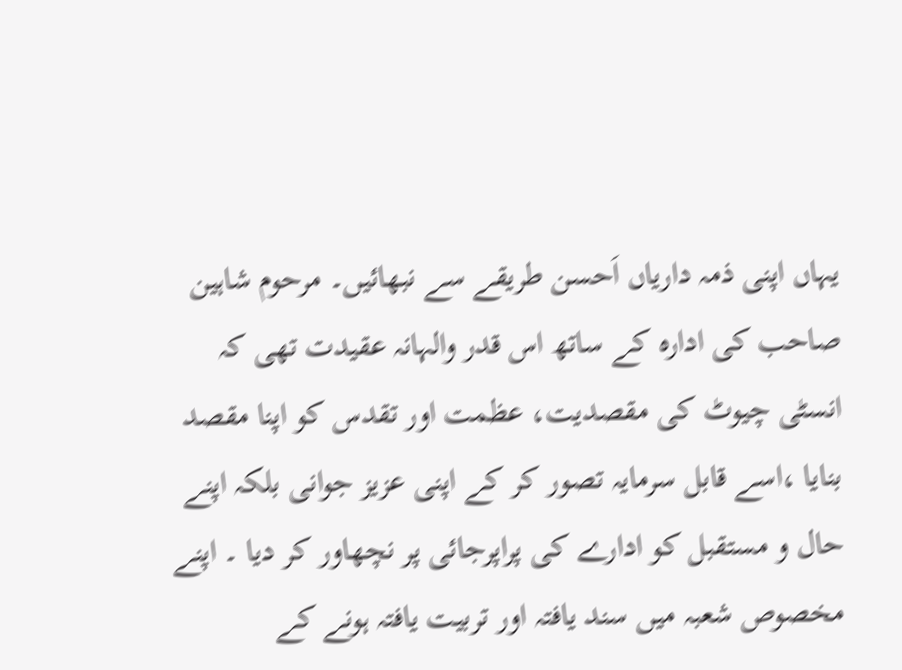یہاں اپنی ذمہ داریاں اَحسن طریقے سے نبھائیں۔ مرحوم شاہین صاحب کی ادارہ کے ساتھ اس قدر والہانہ عقیدت تھی کہ انسٹی چیوٹ کی مقصدیت، عظمت اور تقدس کو اپنا مقصد بنایا ،اسے قابل سرمایہ تصور کر کے اپنی عزیز جوانی بلکہ اپنے حال و مستقبل کو ادارے کی پراپرجائی پر نچھاور کر دیا ۔ اپنے مخصوص شعبہ میں سند یافتہ اور تربیت یافتہ ہونے کے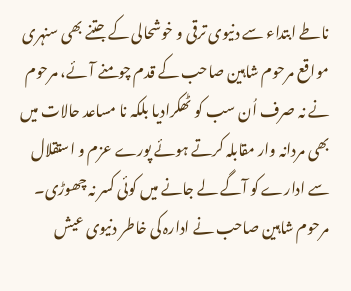ناطے ابتداء سے دنیوی ترقی و خوشحالی کے جتنے بھی سنہری مواقع مرحوم شاہین صاحب کے قدم چومنے آئے، مرحوم نے نہ صرف اُن سب کو ٹھکرادیا بلکہ نا مساعد حالات میں بھی مردانہ وار مقابلہ کرتے ہوئے پورے عزم و استقلال سے ادارے کو آگے لے جانے میں کوئی کسر نہ چھوڑی۔ مرحوم شاہین صاحب نے ادارہ کی خاطر دنیوی عیش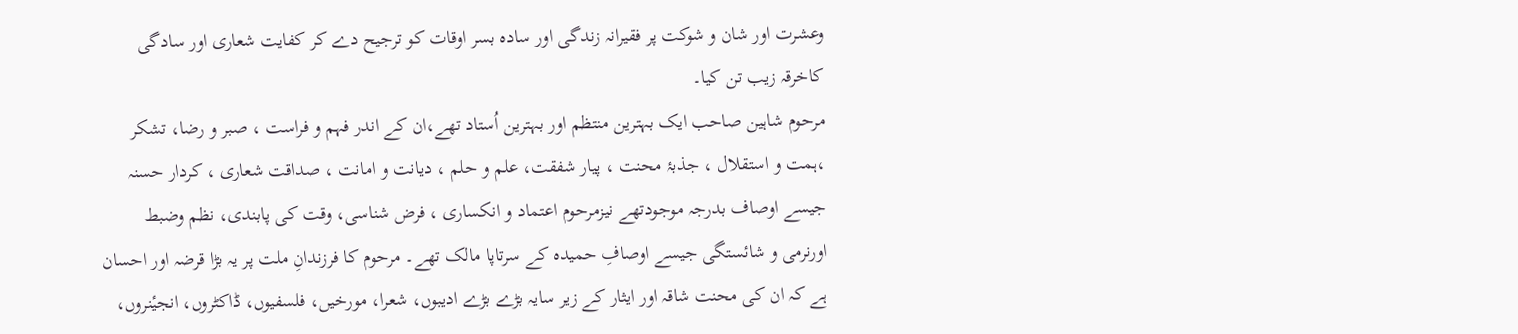وعشرت اور شان و شوکت پر فقیرانہ زندگی اور سادہ بسر اوقات کو ترجیح دے کر کفایت شعاری اور سادگی کاخرقہ زیب تن کیا۔
مرحوم شاہین صاحب ایک بہترین منتظم اور بہترین اُستاد تھے،ان کے اندر فہم و فراست ، صبر و رضا، تشکر ،ہمت و استقلال ، جذبۂ محنت ، پیار شفقت، علم و حلم ، دیانت و امانت ، صداقت شعاری ، کردار حسنہ جیسے اوصاف بدرجہ موجودتھے نیزمرحوم اعتماد و انکساری ، فرض شناسی، وقت کی پابندی، نظم وضبط اورنرمی و شائستگی جیسے اوصافِ حمیدہ کے سرتاپا مالک تھے۔ مرحوم کا فرزندانِ ملت پر یہ بڑا قرضہ اور احسان ہے کہ ان کی محنت شاقہ اور ایثار کے زیر سایہ بڑے بڑے ادیبوں، شعرا، مورخیں، فلسفیوں، ڈاکٹروں، انجیٔنروں،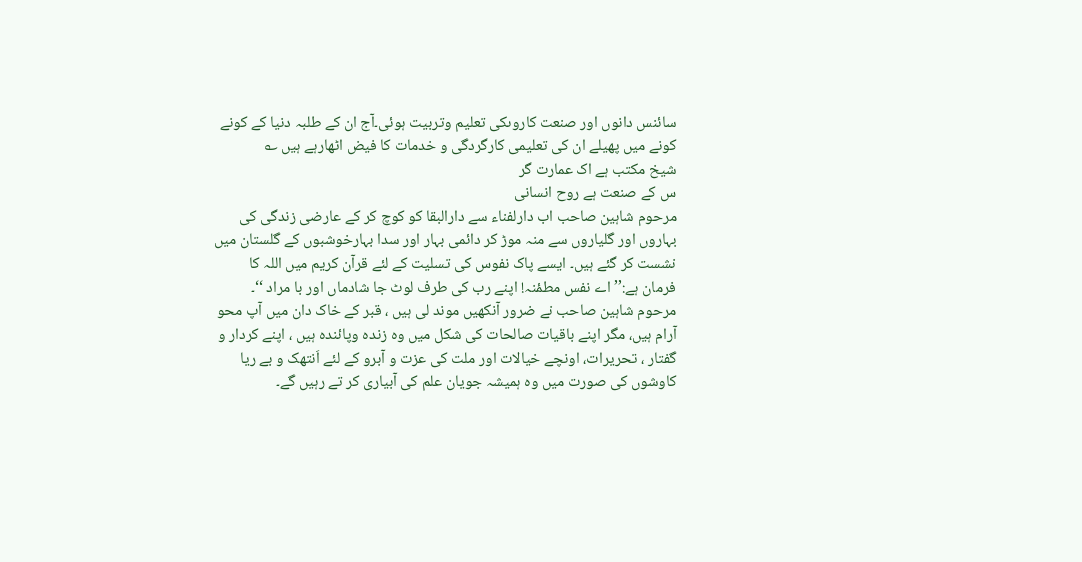سائنس دانوں اور صنعت کاروںکی تعلیم وتربیت ہوئی۔آج ان کے طلبہ دنیا کے کونے کونے میں پھیلے ان کی تعلیمی کارگردگی و خدمات کا فیض اٹھارہے ہیں ؎
شیخ مکتب ہے اک عمارت گر
س کے صنعت ہے روح انسانی
مرحوم شاہین صاحب اب دارلفناء سے دارالبقا کو کوچ کر کے عارضی زندگی کی بہاروں اور گلیاروں سے منہ موڑ کر دائمی بہار اور سدا بہارخوشبوں کے گلستان میں نشست کر گئے ہیں۔ ایسے پاک نفوس کی تسلیت کے لئے قرآن کریم میں اللہ کا فرمان ہے:’’ اے نفس مطمٔنہ! اپنے رب کی طرف لوٹ جا شادماں اور با مراد ‘‘۔ مرحوم شاہین صاحب نے ضرور آنکھیں موند لی ہیں ، قبر کے خاک دان میں آپ محو آرام ہیں، مگر اپنے باقیات صالحات کی شکل میں وہ زندہ وپائندہ ہیں ، اپنے کردار و گفتار ، تحریرات، اونچے خیالات اور ملت کی عزت و آبرو کے لئے اَنتھک و بے ریا کاوشوں کی صورت میں وہ ہمیشہ جویان علم کی آبیاری کر تے رہیں گے۔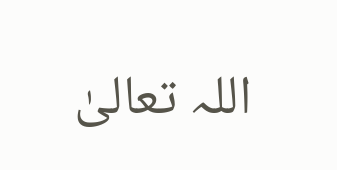اللہ تعالیٰ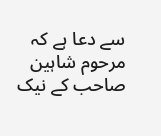سے دعا ہے کہ مرحوم شاہین صاحب کے نیک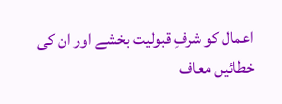اعمال کو شرفِ قبولیت بخشے اور ان کی خطائیں معاف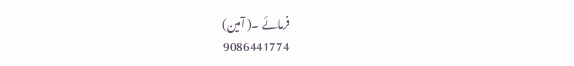فرمائے ۔( آمین)
9086441774